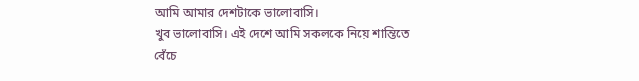আমি আমার দেশটাকে ভালোবাসি।
খুব ভালোবাসি। এই দেশে আমি সকলকে নিয়ে শান্তিতে বেঁচে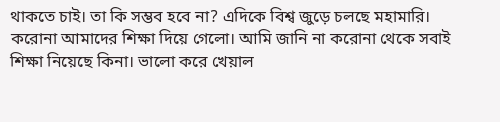থাকতে চাই। তা কি সম্ভব হবে না? এদিকে বিশ্ব জুড়ে চলছে মহামারি। করোনা আমাদের শিক্ষা দিয়ে গেলো। আমি জানি না করোনা থেকে সবাই শিক্ষা নিয়েছে কিনা। ভালো করে খেয়াল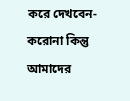করে দেখবেন- করোনা কিন্তু আমাদের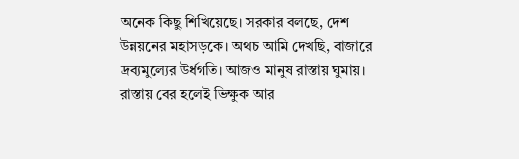অনেক কিছু শিখিয়েছে। সরকার বলছে, দেশ উন্নয়নের মহাসড়কে। অথচ আমি দেখছি, বাজারে দ্রব্যমুল্যের উর্ধগতি। আজও মানুষ রাস্তায় ঘুমায়। রাস্তায় বের হলেই ভিক্ষুক আর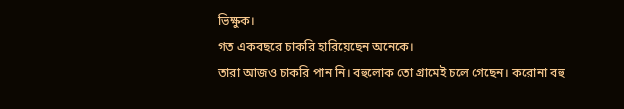ভিক্ষুক।
গত একবছরে চাকরি হারিয়েছেন অনেকে।
তারা আজও চাকরি পান নি। বহুলোক তো গ্রামেই চলে গেছেন। করোনা বহু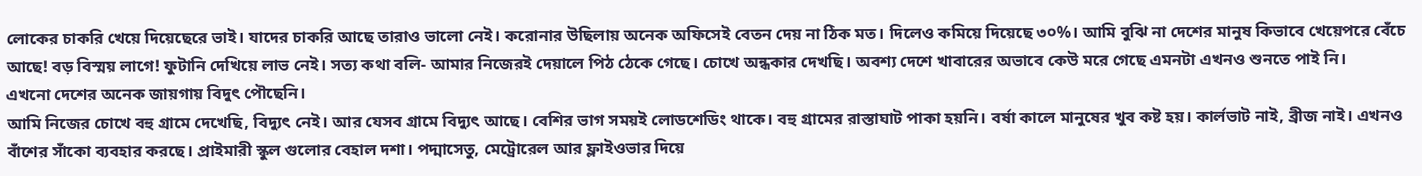লোকের চাকরি খেয়ে দিয়েছেরে ভাই। যাদের চাকরি আছে তারাও ভালো নেই। করোনার উছিলায় অনেক অফিসেই বেতন দেয় না ঠিক মত। দিলেও কমিয়ে দিয়েছে ৩০%। আমি বুঝি না দেশের মানুষ কিভাবে খেয়েপরে বেঁচে আছে! বড় বিস্ময় লাগে! ফুটানি দেখিয়ে লাভ নেই। সত্য কথা বলি- আমার নিজেরই দেয়ালে পিঠ ঠেকে গেছে। চোখে অন্ধকার দেখছি। অবশ্য দেশে খাবারের অভাবে কেউ মরে গেছে এমনটা এখনও শুনতে পাই নি।
এখনো দেশের অনেক জায়গায় বিদুৎ পৌছেনি।
আমি নিজের চোখে বহু গ্রামে দেখেছি, বিদ্যুৎ নেই। আর যেসব গ্রামে বিদ্যুৎ আছে। বেশির ভাগ সময়ই লোডশেডিং থাকে। বহু গ্রামের রাস্তাঘাট পাকা হয়নি। বর্ষা কালে মানুষের খুব কষ্ট হয়। কার্লভাট নাই, ব্রীজ নাই। এখনও বাঁশের সাঁকো ব্যবহার করছে। প্রাইমারী স্কুল গুলোর বেহাল দশা। পদ্মাসেতু, মেট্রোরেল আর ফ্লাইওভার দিয়ে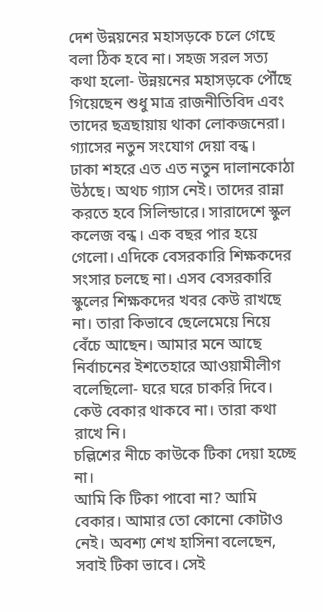দেশ উন্নয়নের মহাসড়কে চলে গেছে বলা ঠিক হবে না। সহজ সরল সত্য কথা হলো- উন্নয়নের মহাসড়কে পৌঁছে গিয়েছেন শুধু মাত্র রাজনীতিবিদ এবং তাদের ছত্রছায়ায় থাকা লোকজনেরা।
গ্যাসের নতুন সংযোগ দেয়া বন্ধ।
ঢাকা শহরে এত এত নতুন দালানকোঠা উঠছে। অথচ গ্যাস নেই। তাদের রান্না করতে হবে সিলিন্ডারে। সারাদেশে স্কুল কলেজ বন্ধ। এক বছর পার হয়ে গেলো। এদিকে বেসরকারি শিক্ষকদের সংসার চলছে না। এসব বেসরকারি স্কুলের শিক্ষকদের খবর কেউ রাখছে না। তারা কিভাবে ছেলেমেয়ে নিয়ে বেঁচে আছেন। আমার মনে আছে নির্বাচনের ইশতেহারে আওয়ামীলীগ বলেছিলো- ঘরে ঘরে চাকরি দিবে। কেউ বেকার থাকবে না। তারা কথা রাখে নি।
চল্লিশের নীচে কাউকে টিকা দেয়া হচ্ছে না।
আমি কি টিকা পাবো না? আমি বেকার। আমার তো কোনো কোটাও নেই। অবশ্য শেখ হাসিনা বলেছেন, সবাই টিকা ভাবে। সেই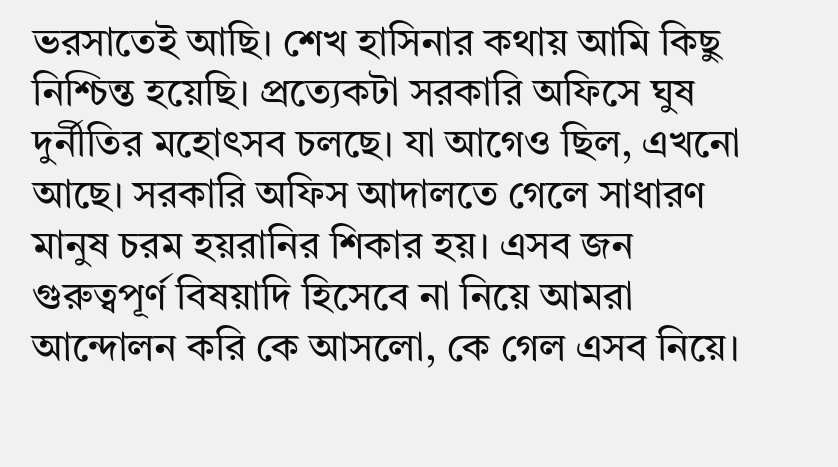ভরসাতেই আছি। শেখ হাসিনার কথায় আমি কিছু নিশ্চিন্ত হয়েছি। প্রত্যেকটা সরকারি অফিসে ঘুষ দুর্নীতির মহোৎসব চলছে। যা আগেও ছিল, এখনো আছে। সরকারি অফিস আদালতে গেলে সাধারণ মানুষ চরম হয়রানির শিকার হয়। এসব জন গুরুত্বপূর্ণ বিষয়াদি হিসেবে না নিয়ে আমরা আন্দোলন করি কে আসলো, কে গেল এসব নিয়ে।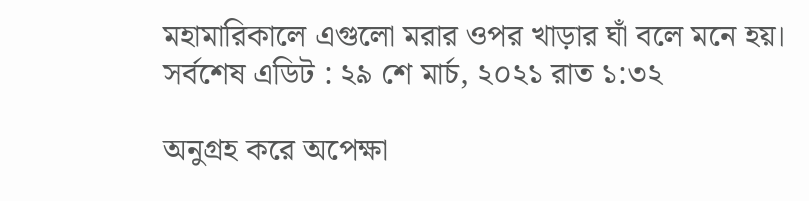মহামারিকালে এগুলো মরার ওপর খাড়ার ঘাঁ বলে মনে হয়।
সর্বশেষ এডিট : ২৯ শে মার্চ, ২০২১ রাত ১:৩২

অনুগ্রহ করে অপেক্ষা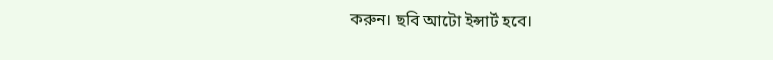করুন। ছবি আটো ইন্সার্ট হবে।